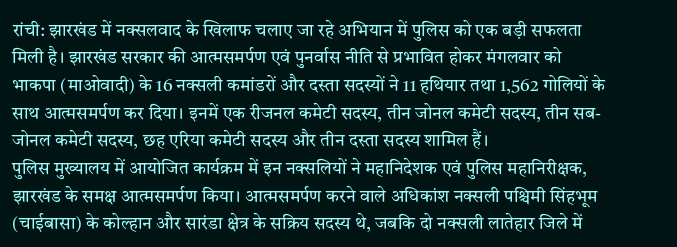रांची: झारखंड में नक्सलवाद के खिलाफ चलाए जा रहे अभियान में पुलिस को एक बड़ी सफलता मिली है। झारखंड सरकार की आत्मसमर्पण एवं पुनर्वास नीति से प्रभावित होकर मंगलवार को भाकपा (माओवादी) के 16 नक्सली कमांडरों और दस्ता सदस्यों ने 11 हथियार तथा 1,562 गोलियों के साथ आत्मसमर्पण कर दिया। इनमें एक रीजनल कमेटी सदस्य, तीन जोनल कमेटी सदस्य, तीन सब-जोनल कमेटी सदस्य, छह एरिया कमेटी सदस्य और तीन दस्ता सदस्य शामिल हैं।
पुलिस मुख्यालय में आयोजित कार्यक्रम में इन नक्सलियों ने महानिदेशक एवं पुलिस महानिरीक्षक, झारखंड के समक्ष आत्मसमर्पण किया। आत्मसमर्पण करने वाले अधिकांश नक्सली पश्चिमी सिंहभूम (चाईबासा) के कोल्हान और सारंडा क्षेत्र के सक्रिय सदस्य थे, जबकि दो नक्सली लातेहार जिले में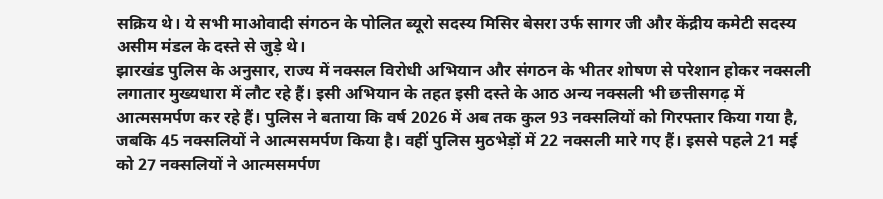सक्रिय थे। ये सभी माओवादी संगठन के पोलित ब्यूरो सदस्य मिसिर बेसरा उर्फ सागर जी और केंद्रीय कमेटी सदस्य असीम मंडल के दस्ते से जुड़े थे।
झारखंड पुलिस के अनुसार, राज्य में नक्सल विरोधी अभियान और संगठन के भीतर शोषण से परेशान होकर नक्सली लगातार मुख्यधारा में लौट रहे हैं। इसी अभियान के तहत इसी दस्ते के आठ अन्य नक्सली भी छत्तीसगढ़ में आत्मसमर्पण कर रहे हैं। पुलिस ने बताया कि वर्ष 2026 में अब तक कुल 93 नक्सलियों को गिरफ्तार किया गया है, जबकि 45 नक्सलियों ने आत्मसमर्पण किया है। वहीं पुलिस मुठभेड़ों में 22 नक्सली मारे गए हैं। इससे पहले 21 मई को 27 नक्सलियों ने आत्मसमर्पण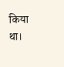किया था।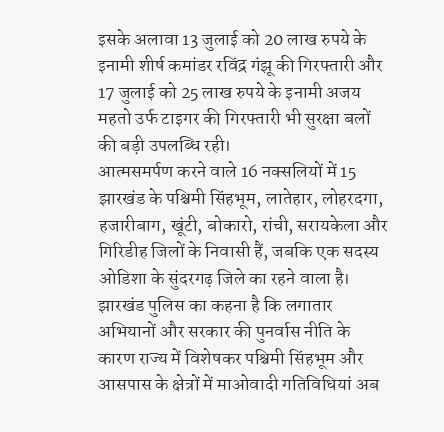इसके अलावा 13 जुलाई को 20 लाख रुपये के इनामी शीर्ष कमांडर रविंद्र गंझू की गिरफ्तारी और 17 जुलाई को 25 लाख रुपये के इनामी अजय महतो उर्फ टाइगर की गिरफ्तारी भी सुरक्षा बलों की बड़ी उपलब्धि रही।
आत्मसमर्पण करने वाले 16 नक्सलियों में 15 झारखंड के पश्चिमी सिंहभूम, लातेहार, लोहरदगा, हजारीबाग, खूंटी, बोकारो, रांची, सरायकेला और गिरिडीह जिलों के निवासी हैं, जबकि एक सदस्य ओडिशा के सुंदरगढ़ जिले का रहने वाला है। झारखंड पुलिस का कहना है कि लगातार अभियानों और सरकार की पुनर्वास नीति के कारण राज्य में विशेषकर पश्चिमी सिंहभूम और आसपास के क्षेत्रों में माओवादी गतिविधियां अब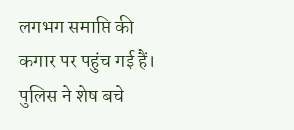लगभग समाप्ति की कगार पर पहुंच गई हैं। पुलिस ने शेष बचे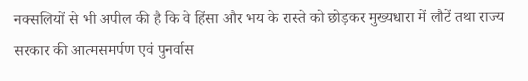नक्सलियों से भी अपील की है कि वे हिंसा और भय के रास्ते को छोड़कर मुख्यधारा में लौटें तथा राज्य सरकार की आत्मसमर्पण एवं पुनर्वास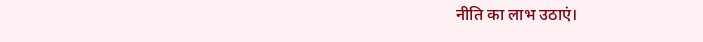नीति का लाभ उठाएं।